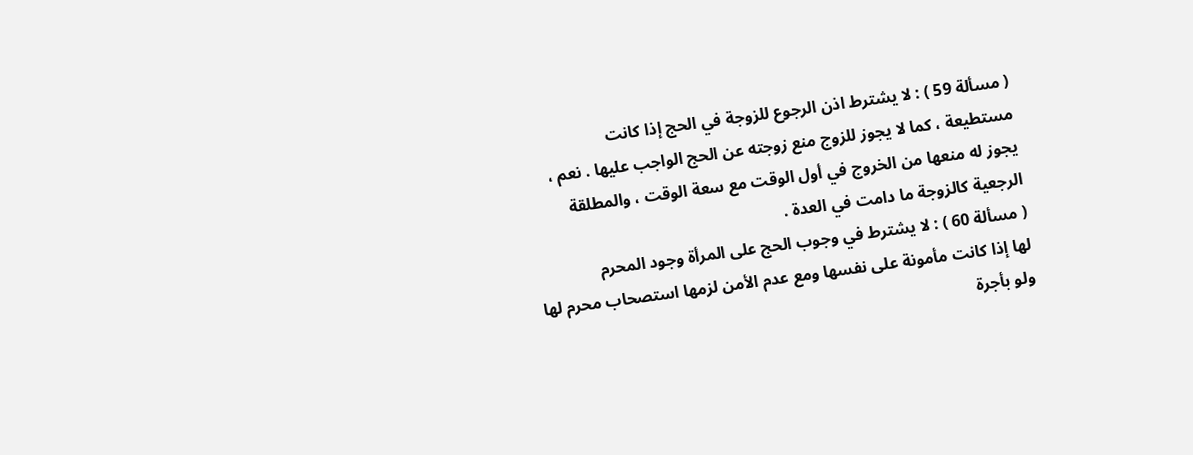( مسألة 59 ) : لا يشترط اذن الرجوع للزوجة في الحج إذا كانت
مستطيعة ، كما لا يجوز للزوج منع زوجته عن الحج الواجب عليها . نعم ،
يجوز له منعها من الخروج في أول الوقت مع سعة الوقت ، والمطلقة
الرجعية كالزوجة ما دامت في العدة .
( مسألة 60 ) : لا يشترط في وجوب الحج على المرأة وجود المحرم
لها إذا كانت مأمونة على نفسها ومع عدم الأمن لزمها استصحاب محرم لها
ولو بأجرة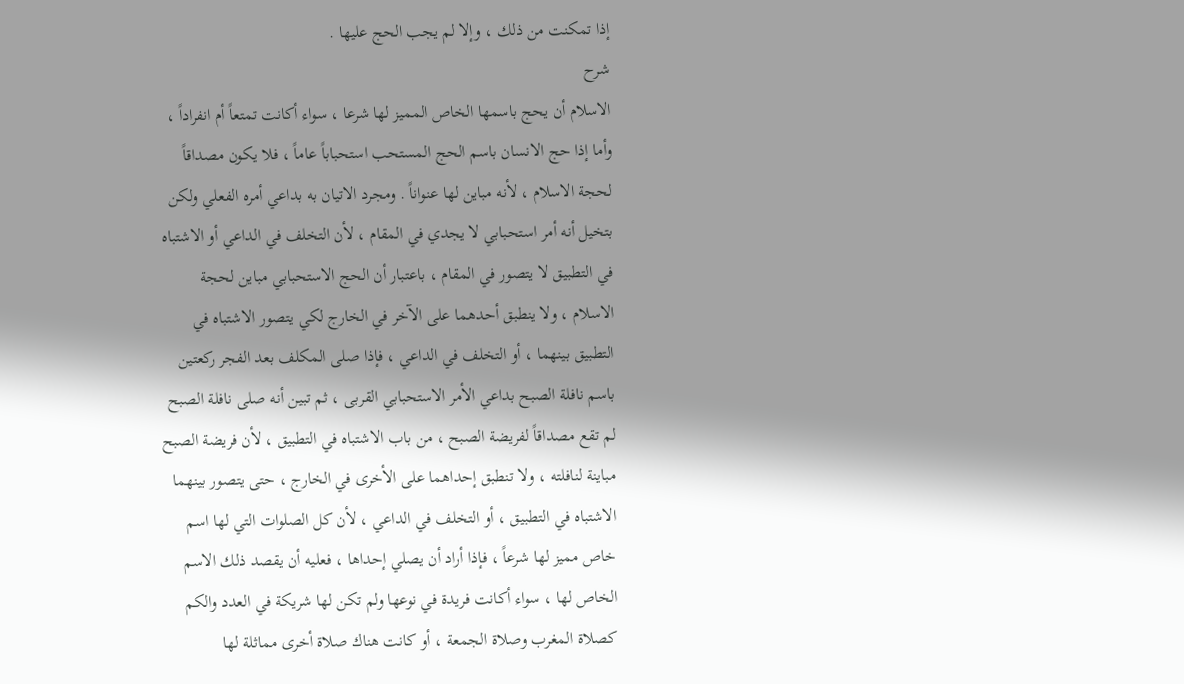إذا تمكنت من ذلك ، وإلا لم يجب الحج عليها .
شرح
الاسلام أن يحج باسمها الخاص المميز لها شرعا ، سواء أكانت تمتعاً أم انفراداً ،
وأما إذا حج الانسان باسم الحج المستحب استحباباً عاماً ، فلا يكون مصداقاً
لحجة الاسلام ، لأنه مباين لها عنواناً . ومجرد الاتيان به بداعي أمره الفعلي ولكن
بتخيل أنه أمر استحبابي لا يجدي في المقام ، لأن التخلف في الداعي أو الاشتباه
في التطبيق لا يتصور في المقام ، باعتبار أن الحج الاستحبابي مباين لحجة
الاسلام ، ولا ينطبق أحدهما على الآخر في الخارج لكي يتصور الاشتباه في
التطبيق بينهما ، أو التخلف في الداعي ، فإذا صلى المكلف بعد الفجر ركعتين
باسم نافلة الصبح بداعي الأمر الاستحبابي القربى ، ثم تبين أنه صلى نافلة الصبح
لم تقع مصداقاً لفريضة الصبح ، من باب الاشتباه في التطبيق ، لأن فريضة الصبح
مباينة لنافلته ، ولا تنطبق إحداهما على الأخرى في الخارج ، حتى يتصور بينهما
الاشتباه في التطبيق ، أو التخلف في الداعي ، لأن كل الصلوات التي لها اسم
خاص مميز لها شرعاً ، فإذا أراد أن يصلي إحداها ، فعليه أن يقصد ذلك الاسم
الخاص لها ، سواء أكانت فريدة في نوعها ولم تكن لها شريكة في العدد والكم
كصلاة المغرب وصلاة الجمعة ، أو كانت هناك صلاة أخرى مماثلة لها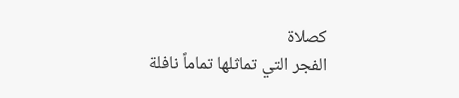كصلاة
الفجر التي تماثلها تماماً نافلة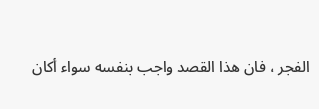الفجر ، فان هذا القصد واجب بنفسه سواء أكان